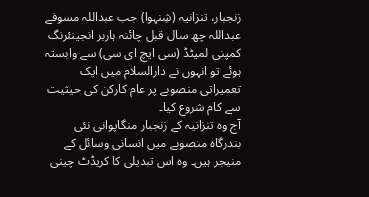زنجبار، تنزانیہ (شِنہوا) جب عبداللہ مسوفے عبداللہ چھ سال قبل چائنہ ہاربر انجینئرنگ کمپنی لمیٹڈ (سی ایچ ای سی) سے وابستہ ہوئے تو انہوں نے دارالسلام میں ایک تعمیراتی منصوبے پر عام کارکن کی حیثیت سے کام شروع کیا۔
آج وہ تنزانیہ کے زنجبار منگاپوانی نئی بندرگاہ منصوبے میں انسانی وسائل کے منیجر ہیں۔ وہ اس تبدیلی کا کریڈٹ چینی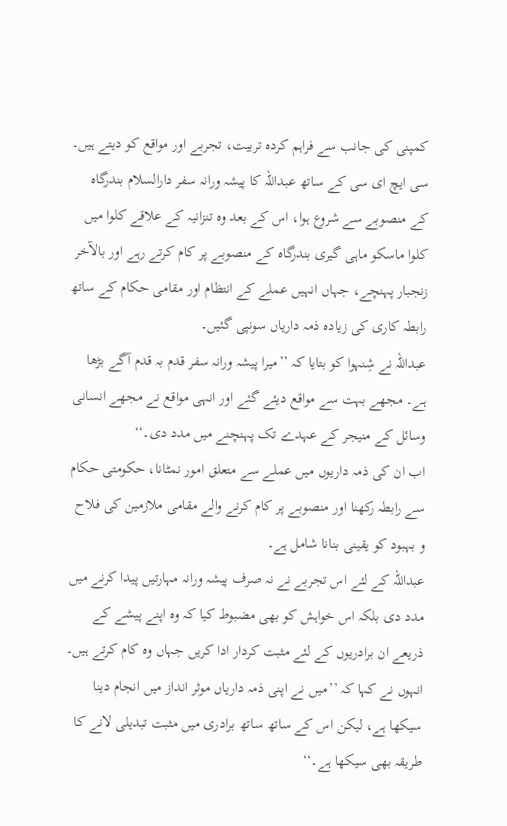کمپنی کی جانب سے فراہم کردہ تربیت، تجربے اور مواقع کو دیتے ہیں۔
سی ایچ ای سی کے ساتھ عبداللہ کا پیشہ ورانہ سفر دارالسلام بندرگاہ کے منصوبے سے شروع ہوا، اس کے بعد وہ تنزانیہ کے علاقے کلوا میں کلوا ماسکو ماہی گیری بندرگاہ کے منصوبے پر کام کرتے رہے اور بالآخر زنجبار پہنچے، جہاں انہیں عملے کے انتظام اور مقامی حکام کے ساتھ رابطہ کاری کی زیادہ ذمہ داریاں سونپی گئیں۔
عبداللہ نے شِنہوا کو بتایا کہ ’’میرا پیشہ ورانہ سفر قدم بہ قدم آگے بڑھا ہے۔ مجھے بہت سے مواقع دیئے گئے اور انہی مواقع نے مجھے انسانی وسائل کے منیجر کے عہدے تک پہنچنے میں مدد دی۔‘‘
اب ان کی ذمہ داریوں میں عملے سے متعلق امور نمٹانا، حکومتی حکام سے رابطہ رکھنا اور منصوبے پر کام کرنے والے مقامی ملازمین کی فلاح و بہبود کو یقینی بنانا شامل ہے۔
عبداللہ کے لئے اس تجربے نے نہ صرف پیشہ ورانہ مہارتیں پیدا کرنے میں مدد دی بلکہ اس خواہش کو بھی مضبوط کیا کہ وہ اپنے پیشے کے ذریعے ان برادریوں کے لئے مثبت کردار ادا کریں جہاں وہ کام کرتے ہیں۔
انہوں نے کہا کہ ’’میں نے اپنی ذمہ داریاں موثر انداز میں انجام دینا سیکھا ہے، لیکن اس کے ساتھ ساتھ برادری میں مثبت تبدیلی لانے کا طریقہ بھی سیکھا ہے۔‘‘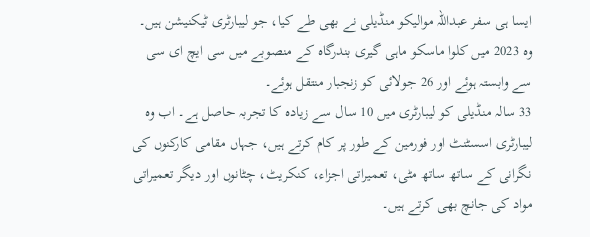ایسا ہی سفر عبداللہ موالیکو منڈیلی نے بھی طے کیا، جو لیبارٹری ٹیکنیشن ہیں۔ وہ 2023 میں کلوا ماسکو ماہی گیری بندرگاہ کے منصوبے میں سی ایچ ای سی سے وابستہ ہوئے اور 26 جولائی کو زنجبار منتقل ہوئے۔
33 سالہ منڈیلی کو لیبارٹری میں 10 سال سے زیادہ کا تجربہ حاصل ہے۔ اب وہ لیبارٹری اسسٹنٹ اور فورمین کے طور پر کام کرتے ہیں، جہاں مقامی کارکنوں کی نگرانی کے ساتھ ساتھ مٹی، تعمیراتی اجزاء، کنکریٹ، چٹانوں اور دیگر تعمیراتی مواد کی جانچ بھی کرتے ہیں۔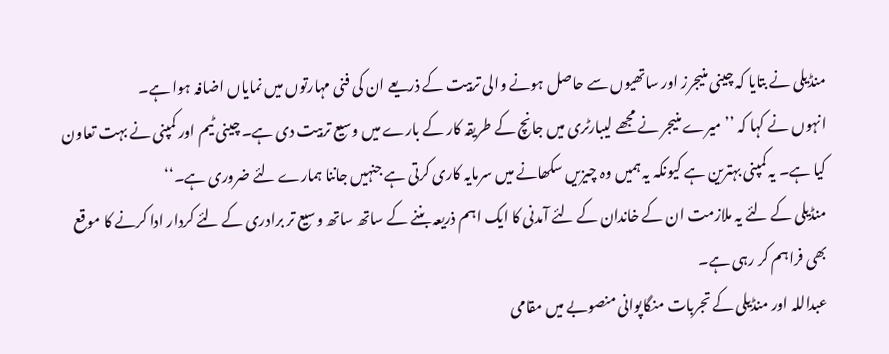منڈیلی نے بتایا کہ چینی منیجرز اور ساتھیوں سے حاصل ہونے والی تربیت کے ذریعے ان کی فنی مہارتوں میں نمایاں اضافہ ہوا ہے۔
انہوں نے کہا کہ ’’میرے منیجر نے مجھے لیبارٹری میں جانچ کے طریقہ کار کے بارے میں وسیع تربیت دی ہے۔ چینی ٹیم اور کمپنی نے بہت تعاون کیا ہے۔ یہ کمپنی بہترین ہے کیونکہ یہ ہمیں وہ چیزیں سکھانے میں سرمایہ کاری کرتی ہے جنہیں جاننا ہمارے لئے ضروری ہے۔‘‘
منڈیلی کے لئے یہ ملازمت ان کے خاندان کے لئے آمدنی کا ایک اہم ذریعہ بننے کے ساتھ ساتھ وسیع تر برادری کے لئے کردار ادا کرنے کا موقع بھی فراہم کر رہی ہے۔
عبداللہ اور منڈیلی کے تجربات منگاپوانی منصوبے میں مقامی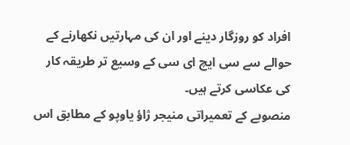افراد کو روزگار دینے اور ان کی مہارتیں نکھارنے کے حوالے سے سی ایچ ای سی کے وسیع تر طریقہ کار کی عکاسی کرتے ہیں۔
منصوبے کے تعمیراتی منیجر ژاؤ یاوپو کے مطابق اس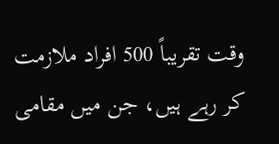وقت تقریباً 500 افراد ملازمت کر رہے ہیں، جن میں مقامی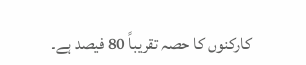کارکنوں کا حصہ تقریباً 80 فیصد ہے۔